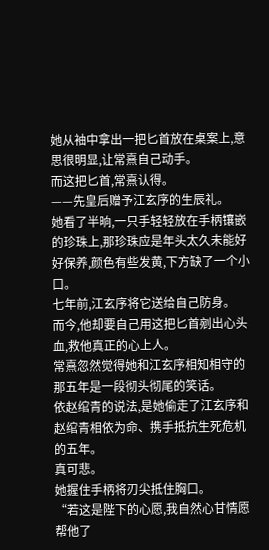她从袖中拿出一把匕首放在桌案上,意思很明显,让常熹自己动手。
而这把匕首,常熹认得。
——先皇后赠予江玄序的生辰礼。
她看了半晌,一只手轻轻放在手柄镶嵌的珍珠上,那珍珠应是年头太久未能好好保养,颜色有些发黄,下方缺了一个小口。
七年前,江玄序将它送给自己防身。
而今,他却要自己用这把匕首剜出心头血,救他真正的心上人。
常熹忽然觉得她和江玄序相知相守的那五年是一段彻头彻尾的笑话。
依赵绾青的说法,是她偷走了江玄序和赵绾青相依为命、携手抵抗生死危机的五年。
真可悲。
她握住手柄将刃尖抵住胸口。
“若这是陛下的心愿,我自然心甘情愿帮他了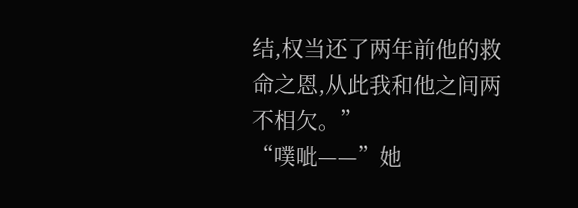结,权当还了两年前他的救命之恩,从此我和他之间两不相欠。”
“噗呲——”她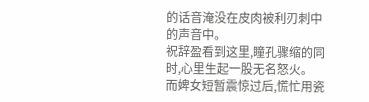的话音淹没在皮肉被利刃刺中的声音中。
祝辞盈看到这里,瞳孔骤缩的同时,心里生起一股无名怒火。
而婢女短暂震惊过后,慌忙用瓷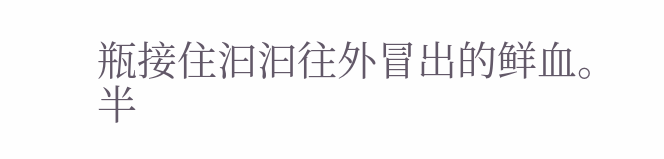瓶接住汩汩往外冒出的鲜血。
半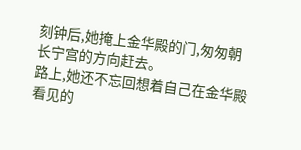刻钟后,她掩上金华殿的门,匆匆朝长宁宫的方向赶去。
路上,她还不忘回想着自己在金华殿看见的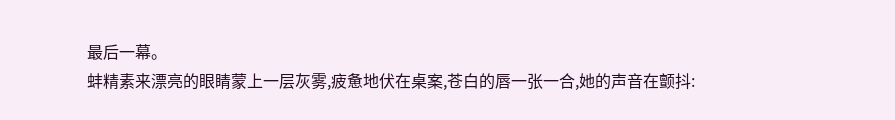最后一幕。
蚌精素来漂亮的眼睛蒙上一层灰雾,疲惫地伏在桌案,苍白的唇一张一合,她的声音在颤抖: